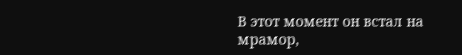В этот момент он встал на мрамор,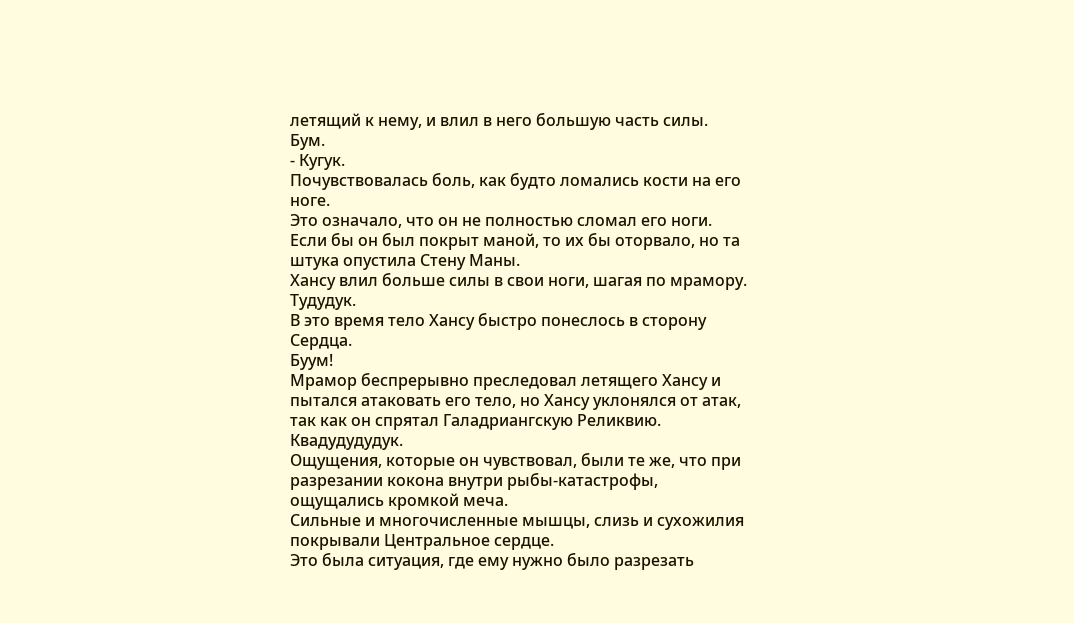летящий к нему, и влил в него большую часть силы.
Бум.
- Кугук.
Почувствовалась боль, как будто ломались кости на его ноге.
Это означало, что он не полностью сломал его ноги.
Если бы он был покрыт маной, то их бы оторвало, но та штука опустила Стену Маны.
Хансу влил больше силы в свои ноги, шагая по мрамору.
Тудудук.
В это время тело Хансу быстро понеслось в сторону Сердца.
Буум!
Мрамор беспрерывно преследовал летящего Хансу и пытался атаковать его тело, но Хансу уклонялся от атак, так как он спрятал Галадриангскую Реликвию.
Квадудудудук.
Ощущения, которые он чувствовал, были те же, что при разрезании кокона внутри рыбы-катастрофы, ощущались кромкой меча.
Сильные и многочисленные мышцы, слизь и сухожилия покрывали Центральное сердце.
Это была ситуация, где ему нужно было разрезать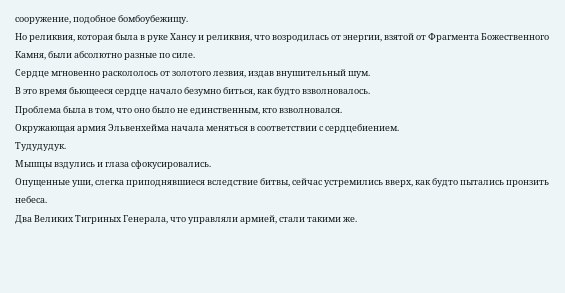сооружение, подобное бомбоубежищу.
Но реликвия, которая была в руке Хансу и реликвия, что возродилась от энергии, взятой от Фрагмента Божественного Камня, были абсолютно разные по силе.
Сердце мгновенно раскололось от золотого лезвия, издав внушительный шум.
В это время бьющееся сердце начало безумно биться, как будто взволновалось.
Проблема была в том, что оно было не единственным, кто взволновался.
Окружающая армия Эльвенхейма начала меняться в соответствии с сердцебиением.
Тудудудук.
Мышцы вздулись и глаза сфокусировались.
Опущенные уши, слегка приподнявшиеся вследствие битвы, сейчас устремились вверх, как будто пытались пронзить небеса.
Два Великих Тигриных Генерала, что управляли армией, стали такими же.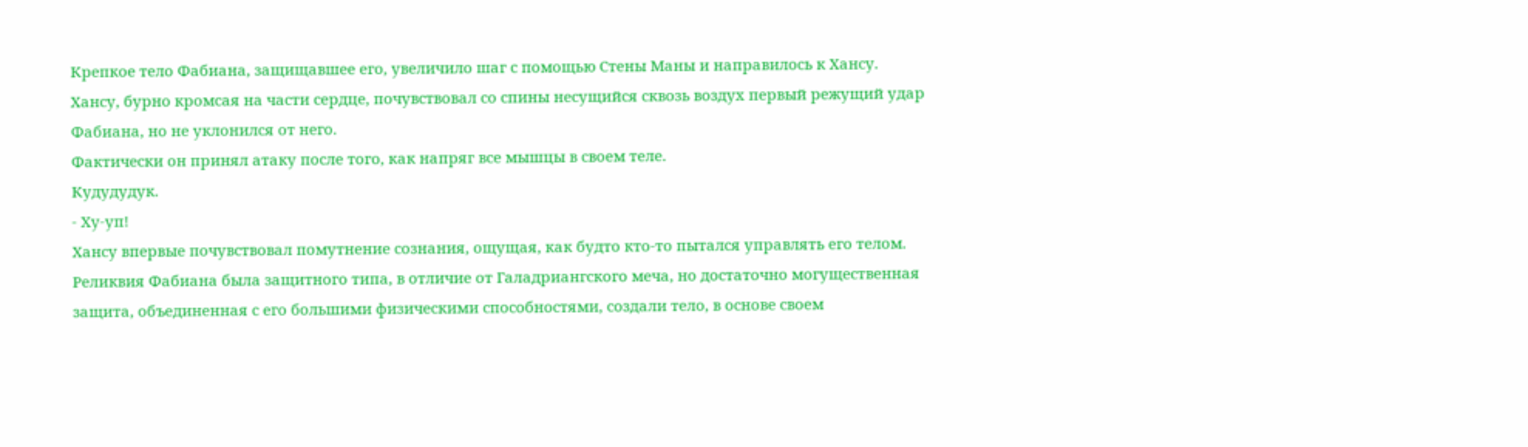Крепкое тело Фабиана, защищавшее его, увеличило шаг с помощью Стены Маны и направилось к Хансу.
Хансу, бурно кромсая на части сердце, почувствовал со спины несущийся сквозь воздух первый режущий удар Фабиана, но не уклонился от него.
Фактически он принял атаку после того, как напряг все мышцы в своем теле.
Кудудудук.
- Ху-уп!
Хансу впервые почувствовал помутнение сознания, ощущая, как будто кто-то пытался управлять его телом.
Реликвия Фабиана была защитного типа, в отличие от Галадриангского меча, но достаточно могущественная защита, объединенная с его большими физическими способностями, создали тело, в основе своем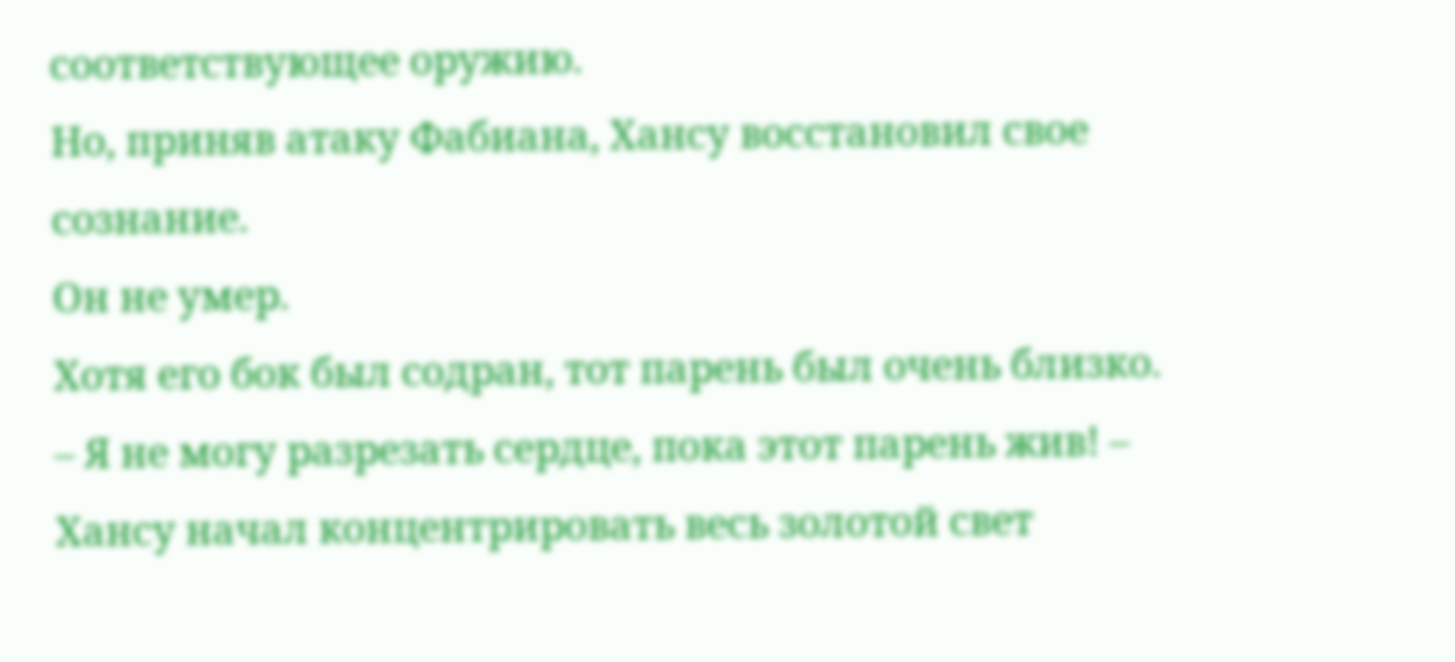соответствующее оружию.
Но, приняв атаку Фабиана, Хансу восстановил свое сознание.
Он не умер.
Хотя его бок был содран, тот парень был очень близко.
– Я не могу разрезать сердце, пока этот парень жив! –
Хансу начал концентрировать весь золотой свет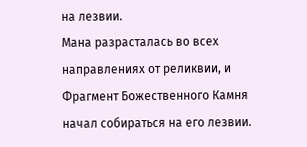на лезвии.
Мана разрасталась во всех направлениях от реликвии, и Фрагмент Божественного Камня начал собираться на его лезвии.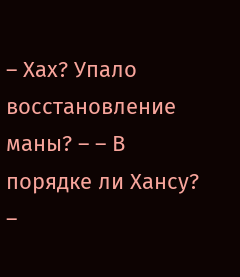– Хах? Упало восстановление маны? – – В порядке ли Хансу? –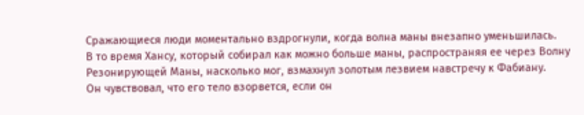Сражающиеся люди моментально вздрогнули, когда волна маны внезапно уменьшилась.
В то время Хансу, который собирал как можно больше маны, распространяя ее через Волну Резонирующей Маны, насколько мог, взмахнул золотым лезвием навстречу к Фабиану.
Он чувствовал, что его тело взорвется, если он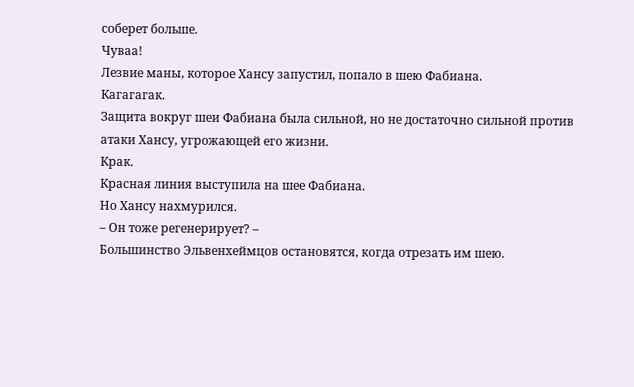соберет больше.
Чуваа!
Лезвие маны, которое Хансу запустил, попало в шею Фабиана.
Кагагагак.
Защита вокруг шеи Фабиана была сильной, но не достаточно сильной против атаки Хансу, угрожающей его жизни.
Крак.
Красная линия выступила на шее Фабиана.
Но Хансу нахмурился.
– Он тоже регенерирует? –
Большинство Эльвенхеймцов остановятся, когда отрезать им шею.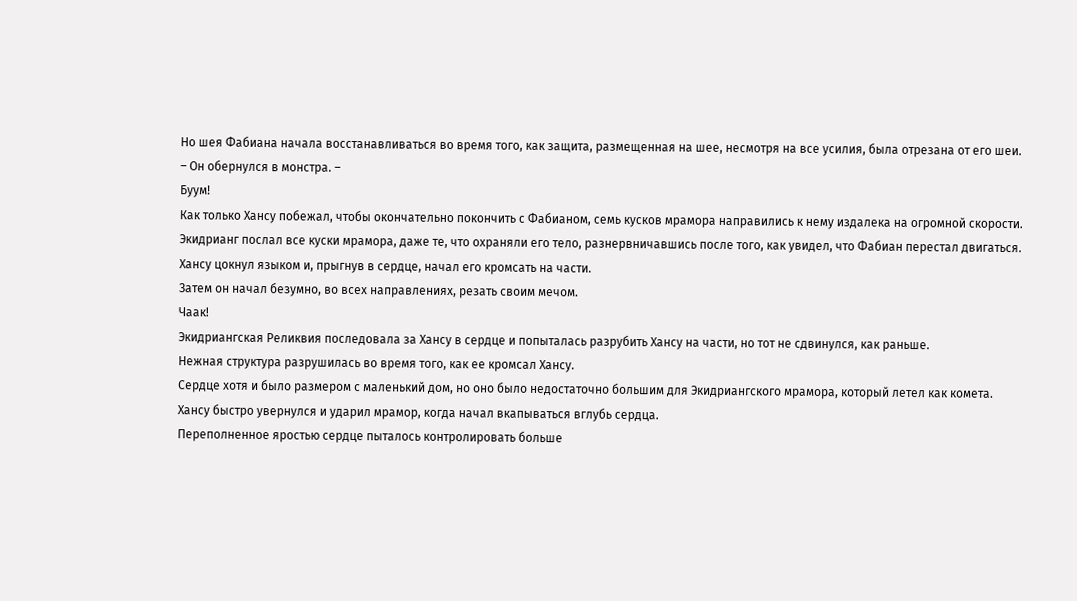Но шея Фабиана начала восстанавливаться во время того, как защита, размещенная на шее, несмотря на все усилия, была отрезана от его шеи.
– Он обернулся в монстра. –
Буум!
Как только Хансу побежал, чтобы окончательно покончить с Фабианом, семь кусков мрамора направились к нему издалека на огромной скорости.
Экидрианг послал все куски мрамора, даже те, что охраняли его тело, разнервничавшись после того, как увидел, что Фабиан перестал двигаться.
Хансу цокнул языком и, прыгнув в сердце, начал его кромсать на части.
Затем он начал безумно, во всех направлениях, резать своим мечом.
Чаак!
Экидриангская Реликвия последовала за Хансу в сердце и попыталась разрубить Хансу на части, но тот не сдвинулся, как раньше.
Нежная структура разрушилась во время того, как ее кромсал Хансу.
Сердце хотя и было размером с маленький дом, но оно было недостаточно большим для Экидриангского мрамора, который летел как комета.
Хансу быстро увернулся и ударил мрамор, когда начал вкапываться вглубь сердца.
Переполненное яростью сердце пыталось контролировать больше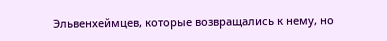Эльвенхеймцев, которые возвращались к нему, но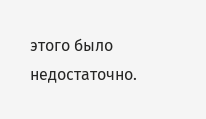этого было недостаточно.